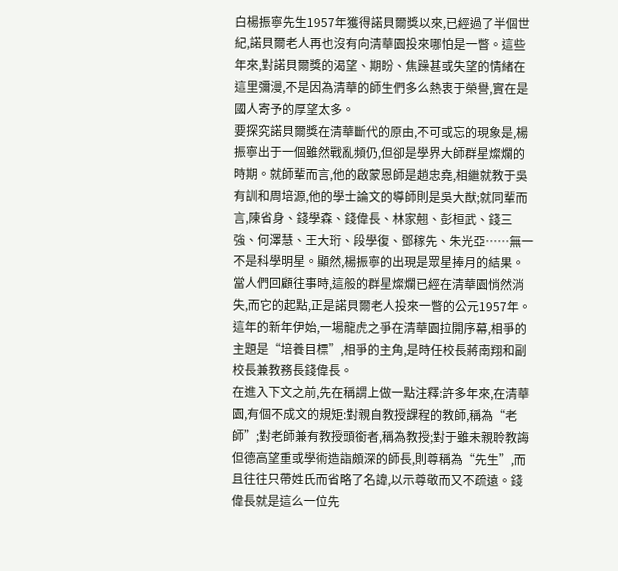白楊振寧先生1957年獲得諾貝爾獎以來,已經過了半個世紀,諾貝爾老人再也沒有向清華園投來哪怕是一瞥。這些年來,對諾貝爾獎的渴望、期盼、焦躁甚或失望的情緒在這里彌漫,不是因為清華的師生們多么熱衷于榮譽,實在是國人寄予的厚望太多。
要探究諾貝爾獎在清華斷代的原由,不可或忘的現象是,楊振寧出于一個雖然戰亂頻仍,但卻是學界大師群星燦爛的時期。就師輩而言,他的啟蒙恩師是趙忠堯,相繼就教于吳有訓和周培源,他的學士論文的導師則是吳大猷;就同輩而言,陳省身、錢學森、錢偉長、林家翹、彭桓武、錢三強、何澤慧、王大珩、段學復、鄧稼先、朱光亞……無一不是科學明星。顯然,楊振寧的出現是眾星捧月的結果。
當人們回顧往事時,這般的群星燦爛已經在清華園悄然消失,而它的起點,正是諾貝爾老人投來一瞥的公元1957年。
這年的新年伊始,一場龍虎之爭在清華園拉開序幕,相爭的主題是“培養目標”,相爭的主角,是時任校長蔣南翔和副校長兼教務長錢偉長。
在進入下文之前,先在稱謂上做一點注釋:許多年來,在清華園,有個不成文的規矩:對親自教授課程的教師,稱為“老師”;對老師兼有教授頭銜者,稱為教授;對于雖未親聆教誨但德高望重或學術造詣頗深的師長,則尊稱為“先生”,而且往往只帶姓氏而省略了名諱,以示尊敬而又不疏遠。錢偉長就是這么一位先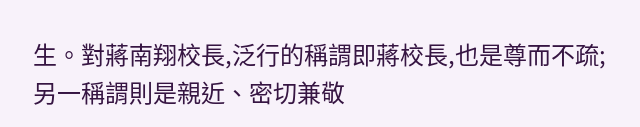生。對蔣南翔校長,泛行的稱謂即蔣校長,也是尊而不疏;另一稱謂則是親近、密切兼敬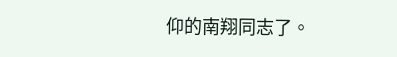仰的南翔同志了。